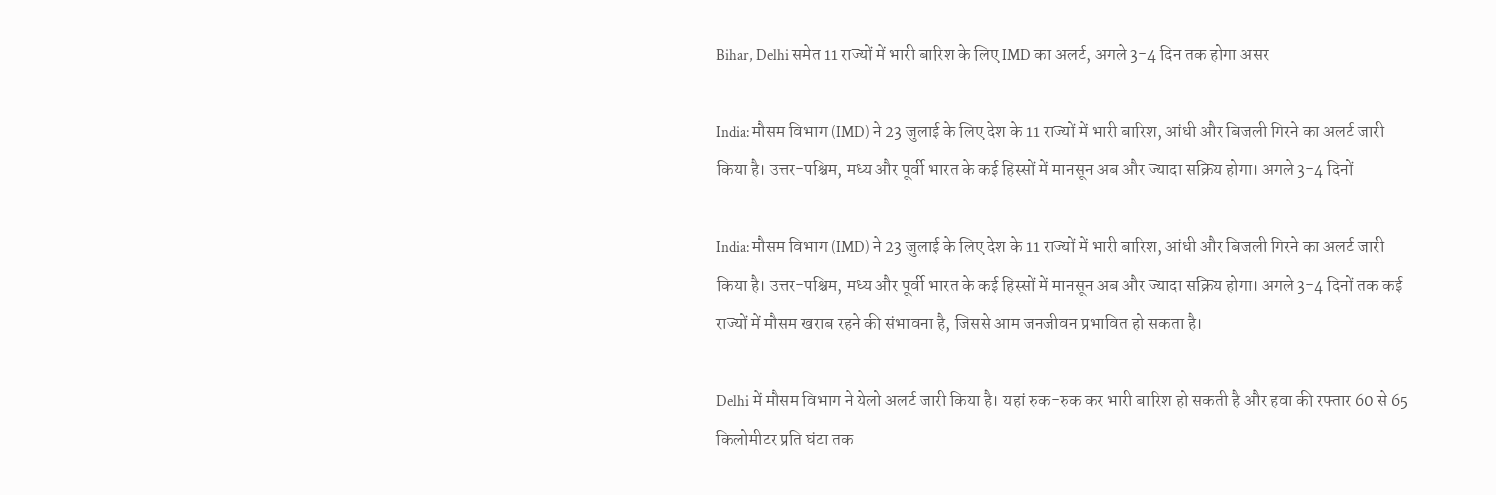Bihar, Delhi समेत 11 राज्यों में भारी बारिश के लिए IMD का अलर्ट, अगले 3-4 दिन तक होगा असर

India: मौसम विभाग (IMD) ने 23 जुलाई के लिए देश के 11 राज्यों में भारी बारिश, आंधी और बिजली गिरने का अलर्ट जारी किया है। उत्तर-पश्चिम, मध्य और पूर्वी भारत के कई हिस्सों में मानसून अब और ज्यादा सक्रिय होगा। अगले 3-4 दिनों

India: मौसम विभाग (IMD) ने 23 जुलाई के लिए देश के 11 राज्यों में भारी बारिश, आंधी और बिजली गिरने का अलर्ट जारी किया है। उत्तर-पश्चिम, मध्य और पूर्वी भारत के कई हिस्सों में मानसून अब और ज्यादा सक्रिय होगा। अगले 3-4 दिनों तक कई राज्यों में मौसम खराब रहने की संभावना है, जिससे आम जनजीवन प्रभावित हो सकता है।

Delhi में मौसम विभाग ने येलो अलर्ट जारी किया है। यहां रुक-रुक कर भारी बारिश हो सकती है और हवा की रफ्तार 60 से 65 किलोमीटर प्रति घंटा तक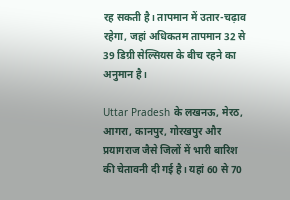रह सकती है। तापमान में उतार-चढ़ाव रहेगा, जहां अधिकतम तापमान 32 से 39 डिग्री सेल्सियस के बीच रहने का अनुमान है।

Uttar Pradesh के लखनऊ, मेरठ, आगरा, कानपुर, गोरखपुर और प्रयागराज जैसे जिलों में भारी बारिश की चेतावनी दी गई है। यहां 60 से 70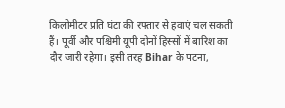किलोमीटर प्रति घंटा की रफ्तार से हवाएं चल सकती हैं। पूर्वी और पश्चिमी यूपी दोनों हिस्सों में बारिश का दौर जारी रहेगा। इसी तरह Bihar के पटना,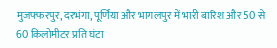मुजफ्फरपुर, दरभंगा, पूर्णिया और भागलपुर में भारी बारिश और 50 से 60 किलोमीटर प्रति घंटा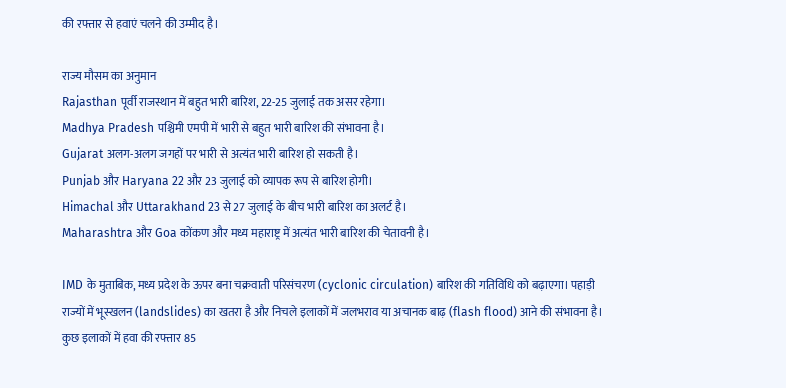की रफ्तार से हवाएं चलने की उम्मीद है।

राज्य मौसम का अनुमान
Rajasthan पूर्वी राजस्थान में बहुत भारी बारिश, 22-25 जुलाई तक असर रहेगा।
Madhya Pradesh पश्चिमी एमपी में भारी से बहुत भारी बारिश की संभावना है।
Gujarat अलग-अलग जगहों पर भारी से अत्यंत भारी बारिश हो सकती है।
Punjab और Haryana 22 और 23 जुलाई को व्यापक रूप से बारिश होगी।
Himachal और Uttarakhand 23 से 27 जुलाई के बीच भारी बारिश का अलर्ट है।
Maharashtra और Goa कोंकण और मध्य महाराष्ट्र में अत्यंत भारी बारिश की चेतावनी है।

IMD के मुताबिक, मध्य प्रदेश के ऊपर बना चक्रवाती परिसंचरण (cyclonic circulation) बारिश की गतिविधि को बढ़ाएगा। पहाड़ी राज्यों में भूस्खलन (landslides) का खतरा है और निचले इलाकों में जलभराव या अचानक बाढ़ (flash flood) आने की संभावना है। कुछ इलाकों में हवा की रफ्तार 85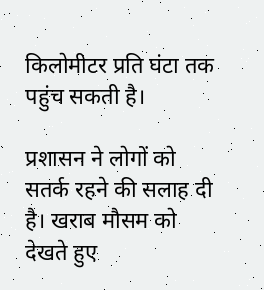किलोमीटर प्रति घंटा तक पहुंच सकती है।

प्रशासन ने लोगों को सतर्क रहने की सलाह दी है। खराब मौसम को देखते हुए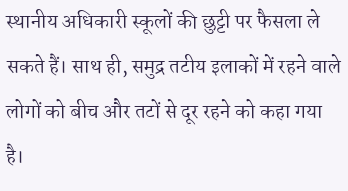स्थानीय अधिकारी स्कूलों की छुट्टी पर फैसला ले सकते हैं। साथ ही, समुद्र तटीय इलाकों में रहने वाले लोगों को बीच और तटों से दूर रहने को कहा गया है।